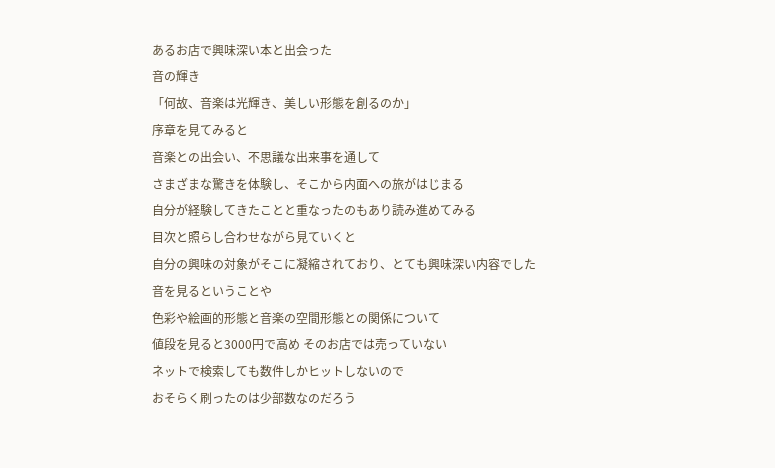あるお店で興味深い本と出会った
音の輝き
「何故、音楽は光輝き、美しい形態を創るのか」
序章を見てみると
音楽との出会い、不思議な出来事を通して
さまざまな驚きを体験し、そこから内面への旅がはじまる
自分が経験してきたことと重なったのもあり読み進めてみる
目次と照らし合わせながら見ていくと
自分の興味の対象がそこに凝縮されており、とても興味深い内容でした
音を見るということや
色彩や絵画的形態と音楽の空間形態との関係について
値段を見ると3000円で高め そのお店では売っていない
ネットで検索しても数件しかヒットしないので
おそらく刷ったのは少部数なのだろう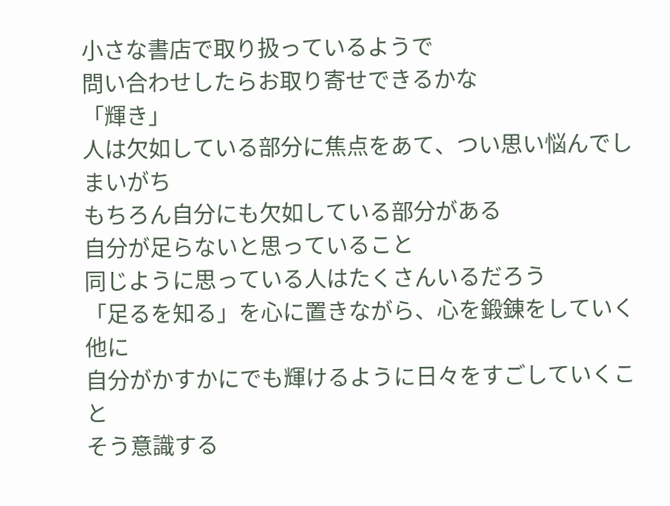小さな書店で取り扱っているようで
問い合わせしたらお取り寄せできるかな
「輝き」
人は欠如している部分に焦点をあて、つい思い悩んでしまいがち
もちろん自分にも欠如している部分がある
自分が足らないと思っていること
同じように思っている人はたくさんいるだろう
「足るを知る」を心に置きながら、心を鍛錬をしていく他に
自分がかすかにでも輝けるように日々をすごしていくこと
そう意識する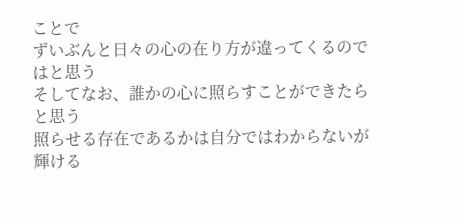ことで
ずいぶんと日々の心の在り方が違ってくるのではと思う
そしてなお、誰かの心に照らすことができたらと思う
照らせる存在であるかは自分ではわからないが
輝ける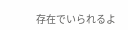存在でいられるよ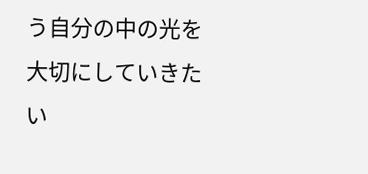う自分の中の光を大切にしていきたい